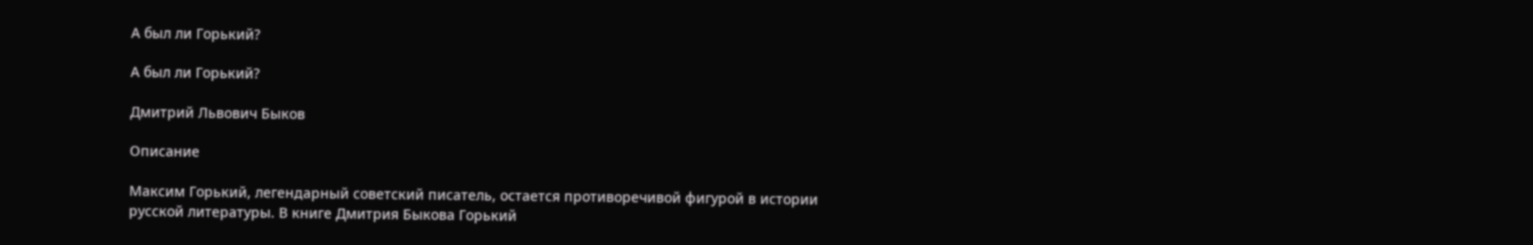А был ли Горький?

А был ли Горький?

Дмитрий Львович Быков

Описание

Максим Горький, легендарный советский писатель, остается противоречивой фигурой в истории русской литературы. В книге Дмитрия Быкова Горький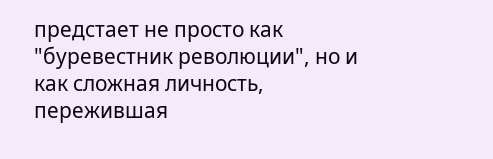предстает не просто как "буревестник революции", но и как сложная личность, пережившая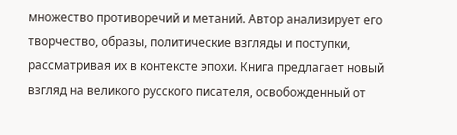множество противоречий и метаний. Автор анализирует его творчество, образы, политические взгляды и поступки, рассматривая их в контексте эпохи. Книга предлагает новый взгляд на великого русского писателя, освобожденный от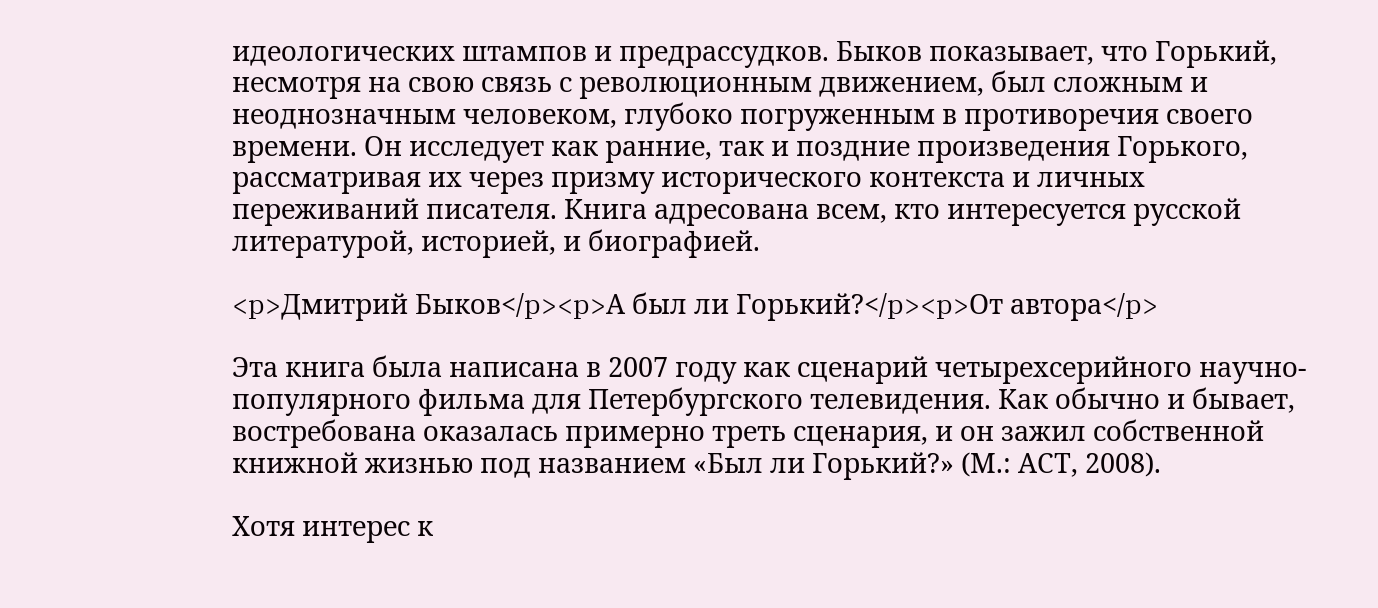идеологических штампов и предрассудков. Быков показывает, что Горький, несмотря на свою связь с революционным движением, был сложным и неоднозначным человеком, глубоко погруженным в противоречия своего времени. Он исследует как ранние, так и поздние произведения Горького, рассматривая их через призму исторического контекста и личных переживаний писателя. Книга адресована всем, кто интересуется русской литературой, историей, и биографией.

<p>Дмитрий Быков</p><p>А был ли Горький?</p><p>От автора</p>

Эта книга была написана в 2007 году как сценарий четырехсерийного научно-популярного фильма для Петербургского телевидения. Как обычно и бывает, востребована оказалась примерно треть сценария, и он зажил собственной книжной жизнью под названием «Был ли Горький?» (М.: АСТ, 2008).

Хотя интерес к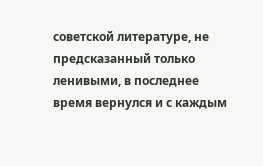советской литературе, не предсказанный только ленивыми, в последнее время вернулся и с каждым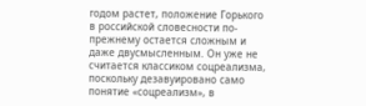годом растет, положение Горького в российской словесности по-прежнему остается сложным и даже двусмысленным. Он уже не считается классиком соцреализма, поскольку дезавуировано само понятие «соцреализм», в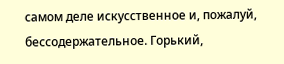самом деле искусственное и, пожалуй, бессодержательное. Горький,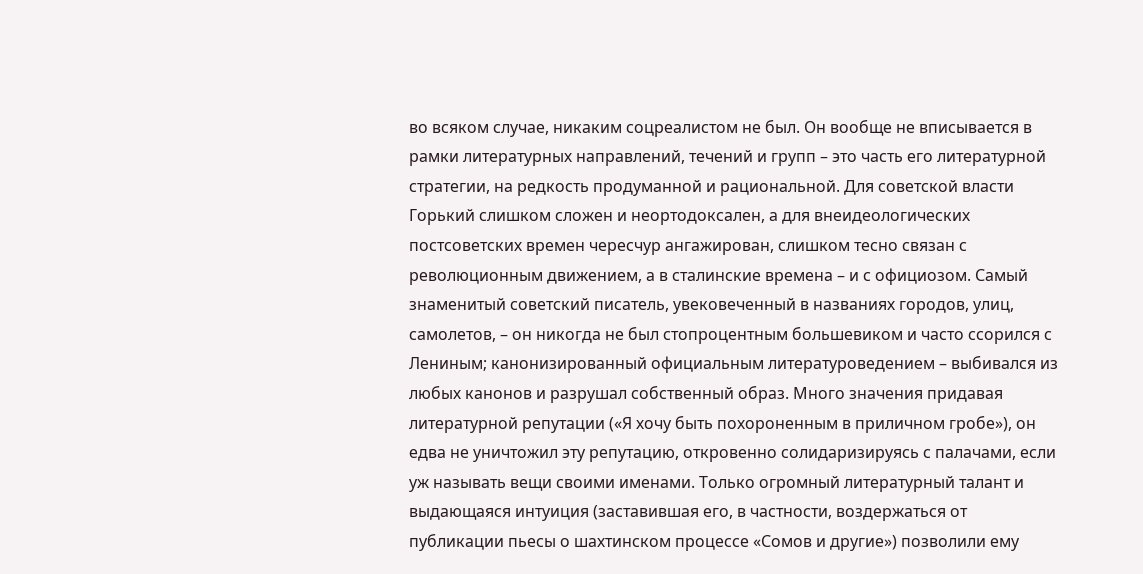во всяком случае, никаким соцреалистом не был. Он вообще не вписывается в рамки литературных направлений, течений и групп – это часть его литературной стратегии, на редкость продуманной и рациональной. Для советской власти Горький слишком сложен и неортодоксален, а для внеидеологических постсоветских времен чересчур ангажирован, слишком тесно связан с революционным движением, а в сталинские времена – и с официозом. Самый знаменитый советский писатель, увековеченный в названиях городов, улиц, самолетов, – он никогда не был стопроцентным большевиком и часто ссорился с Лениным; канонизированный официальным литературоведением – выбивался из любых канонов и разрушал собственный образ. Много значения придавая литературной репутации («Я хочу быть похороненным в приличном гробе»), он едва не уничтожил эту репутацию, откровенно солидаризируясь с палачами, если уж называть вещи своими именами. Только огромный литературный талант и выдающаяся интуиция (заставившая его, в частности, воздержаться от публикации пьесы о шахтинском процессе «Сомов и другие») позволили ему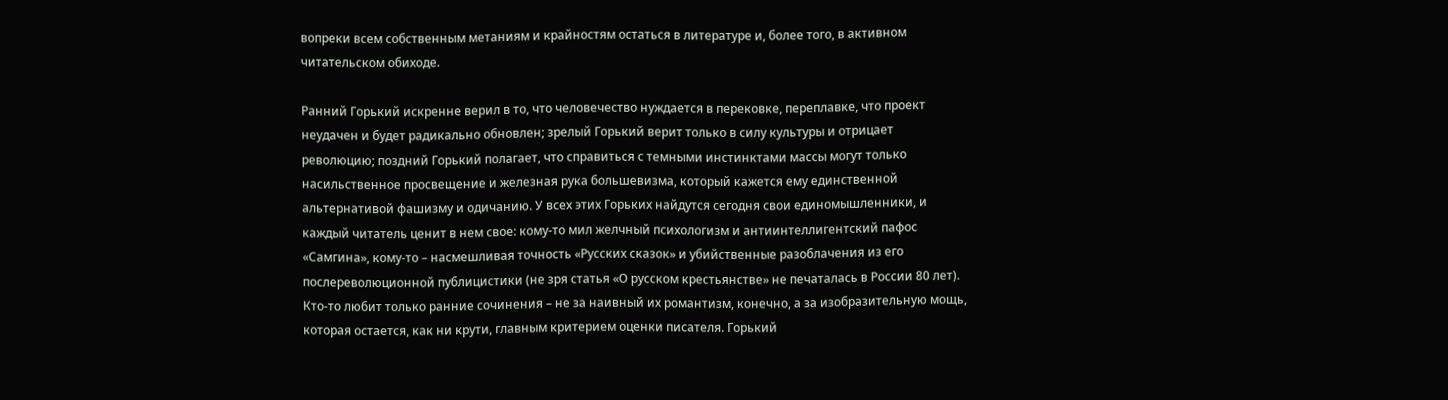вопреки всем собственным метаниям и крайностям остаться в литературе и, более того, в активном читательском обиходе.

Ранний Горький искренне верил в то, что человечество нуждается в перековке, переплавке, что проект неудачен и будет радикально обновлен; зрелый Горький верит только в силу культуры и отрицает революцию; поздний Горький полагает, что справиться с темными инстинктами массы могут только насильственное просвещение и железная рука большевизма, который кажется ему единственной альтернативой фашизму и одичанию. У всех этих Горьких найдутся сегодня свои единомышленники, и каждый читатель ценит в нем свое: кому-то мил желчный психологизм и антиинтеллигентский пафос «Самгина», кому-то – насмешливая точность «Русских сказок» и убийственные разоблачения из его послереволюционной публицистики (не зря статья «О русском крестьянстве» не печаталась в России 80 лет). Кто-то любит только ранние сочинения – не за наивный их романтизм, конечно, а за изобразительную мощь, которая остается, как ни крути, главным критерием оценки писателя. Горький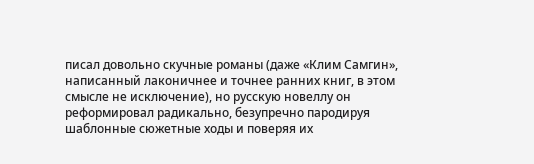писал довольно скучные романы (даже «Клим Самгин», написанный лаконичнее и точнее ранних книг, в этом смысле не исключение), но русскую новеллу он реформировал радикально, безупречно пародируя шаблонные сюжетные ходы и поверяя их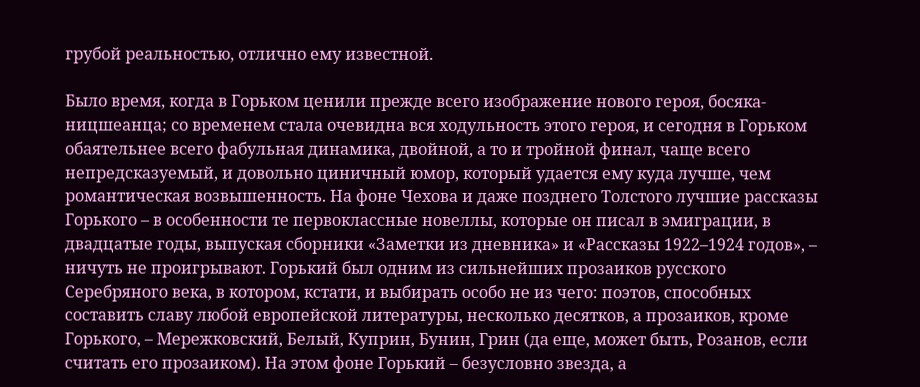грубой реальностью, отлично ему известной.

Было время, когда в Горьком ценили прежде всего изображение нового героя, босяка-ницшеанца; со временем стала очевидна вся ходульность этого героя, и сегодня в Горьком обаятельнее всего фабульная динамика, двойной, а то и тройной финал, чаще всего непредсказуемый, и довольно циничный юмор, который удается ему куда лучше, чем романтическая возвышенность. На фоне Чехова и даже позднего Толстого лучшие рассказы Горького – в особенности те первоклассные новеллы, которые он писал в эмиграции, в двадцатые годы, выпуская сборники «Заметки из дневника» и «Рассказы 1922–1924 годов», – ничуть не проигрывают. Горький был одним из сильнейших прозаиков русского Серебряного века, в котором, кстати, и выбирать особо не из чего: поэтов, способных составить славу любой европейской литературы, несколько десятков, а прозаиков, кроме Горького, – Мережковский, Белый, Куприн, Бунин, Грин (да еще, может быть, Розанов, если считать его прозаиком). На этом фоне Горький – безусловно звезда, а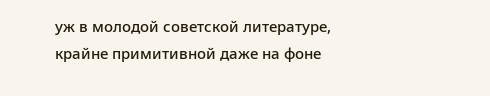уж в молодой советской литературе, крайне примитивной даже на фоне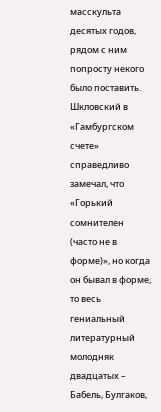масскульта десятых годов, рядом с ним попросту некого было поставить. Шкловский в «Гамбургском счете» справедливо замечал, что «Горький сомнителен (часто не в форме)», но когда он бывал в форме, то весь гениальный литературный молодняк двадцатых – Бабель, Булгаков,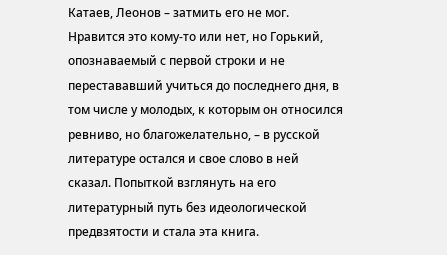Катаев, Леонов – затмить его не мог. Нравится это кому-то или нет, но Горький, опознаваемый с первой строки и не перестававший учиться до последнего дня, в том числе у молодых, к которым он относился ревниво, но благожелательно, – в русской литературе остался и свое слово в ней сказал. Попыткой взглянуть на его литературный путь без идеологической предвзятости и стала эта книга.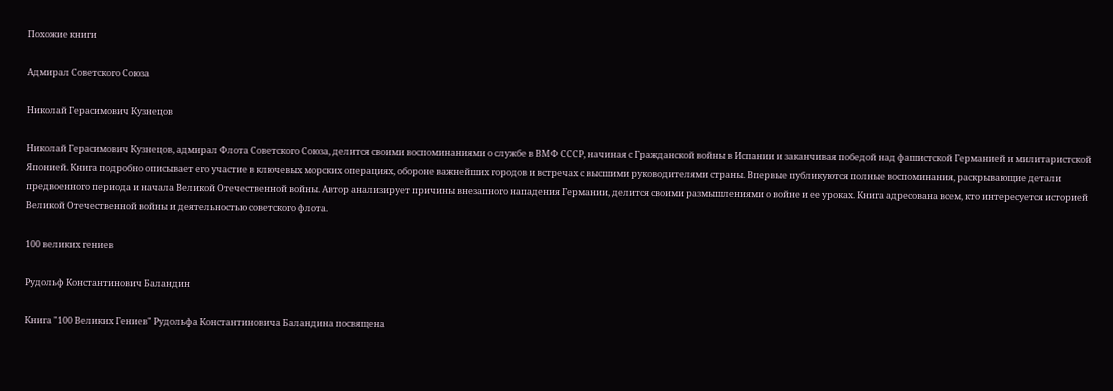Похожие книги

Адмирал Советского Союза

Николай Герасимович Кузнецов

Николай Герасимович Кузнецов, адмирал Флота Советского Союза, делится своими воспоминаниями о службе в ВМФ СССР, начиная с Гражданской войны в Испании и заканчивая победой над фашистской Германией и милитаристской Японией. Книга подробно описывает его участие в ключевых морских операциях, обороне важнейших городов и встречах с высшими руководителями страны. Впервые публикуются полные воспоминания, раскрывающие детали предвоенного периода и начала Великой Отечественной войны. Автор анализирует причины внезапного нападения Германии, делится своими размышлениями о войне и ее уроках. Книга адресована всем, кто интересуется историей Великой Отечественной войны и деятельностью советского флота.

100 великих гениев

Рудольф Константинович Баландин

Книга "100 Великих Гениев" Рудольфа Константиновича Баландина посвящена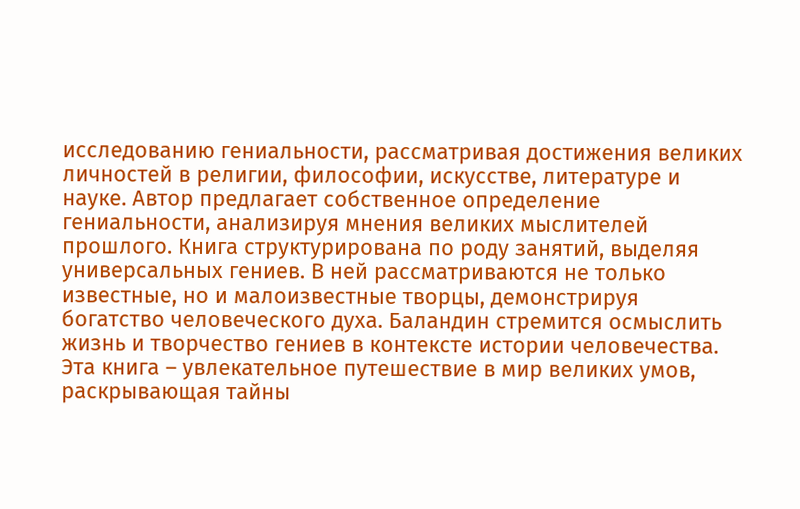исследованию гениальности, рассматривая достижения великих личностей в религии, философии, искусстве, литературе и науке. Автор предлагает собственное определение гениальности, анализируя мнения великих мыслителей прошлого. Книга структурирована по роду занятий, выделяя универсальных гениев. В ней рассматриваются не только известные, но и малоизвестные творцы, демонстрируя богатство человеческого духа. Баландин стремится осмыслить жизнь и творчество гениев в контексте истории человечества. Эта книга – увлекательное путешествие в мир великих умов, раскрывающая тайны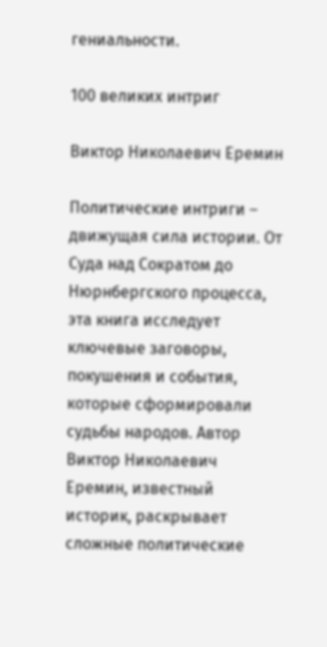гениальности.

100 великих интриг

Виктор Николаевич Еремин

Политические интриги – движущая сила истории. От Суда над Сократом до Нюрнбергского процесса, эта книга исследует ключевые заговоры, покушения и события, которые сформировали судьбы народов. Автор Виктор Николаевич Еремин, известный историк, раскрывает сложные политические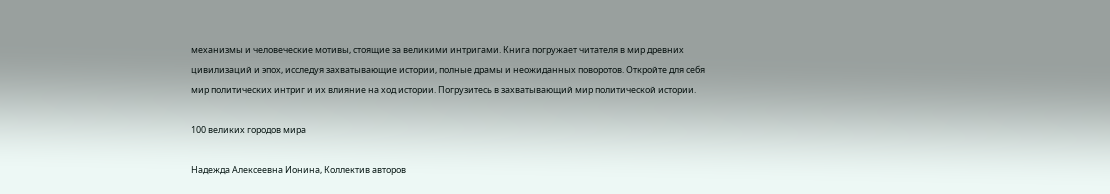механизмы и человеческие мотивы, стоящие за великими интригами. Книга погружает читателя в мир древних цивилизаций и эпох, исследуя захватывающие истории, полные драмы и неожиданных поворотов. Откройте для себя мир политических интриг и их влияние на ход истории. Погрузитесь в захватывающий мир политической истории.

100 великих городов мира

Надежда Алексеевна Ионина, Коллектив авторов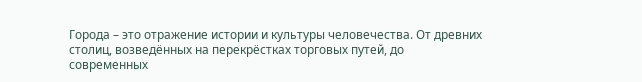Города – это отражение истории и культуры человечества. От древних столиц, возведённых на перекрёстках торговых путей, до современных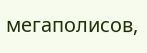мегаполисов,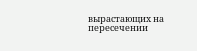вырастающих на пересечении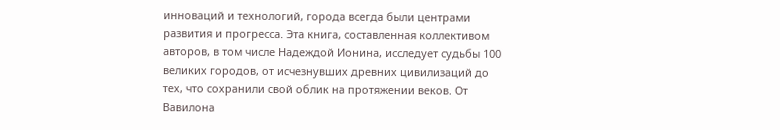инноваций и технологий, города всегда были центрами развития и прогресса. Эта книга, составленная коллективом авторов, в том числе Надеждой Ионина, исследует судьбы 100 великих городов, от исчезнувших древних цивилизаций до тех, что сохранили свой облик на протяжении веков. От Вавилона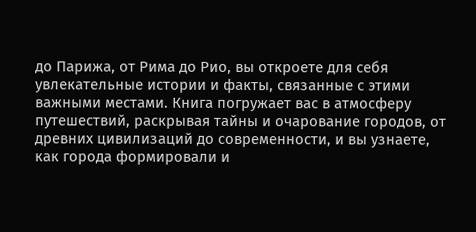до Парижа, от Рима до Рио, вы откроете для себя увлекательные истории и факты, связанные с этими важными местами. Книга погружает вас в атмосферу путешествий, раскрывая тайны и очарование городов, от древних цивилизаций до современности, и вы узнаете, как города формировали и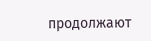продолжают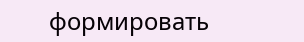формировать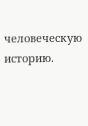человеческую историю.